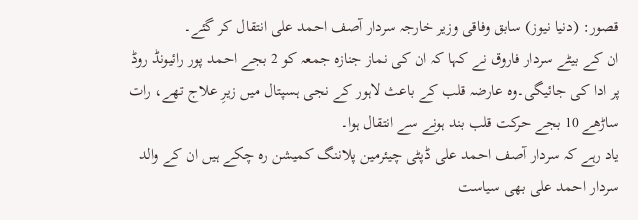قصور: (دنیا نیوز) سابق وفاقی وزیر خارجہ سردار آصف احمد علی انتقال کر گئے۔
ان کے بیٹے سردار فاروق نے کہا کہ ان کی نماز جنازہ جمعہ کو 2 بجے احمد پور رائیونڈ روڈ پر ادا کی جائیگی۔وہ عارضہ قلب کے باعث لاہور کے نجی ہسپتال میں زیرِ علاج تھے، رات ساڑھے 10 بجے حرکت قلب بند ہونے سے انتقال ہوا۔
یاد رہے کہ سردار آصف احمد علی ڈپٹی چیئرمین پلاننگ کمیشن رہ چکے ہیں ان کے والد سردار احمد علی بھی سیاست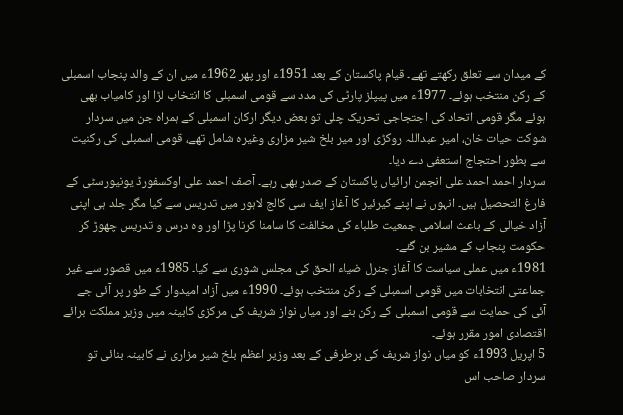کے میدان سے تعلق رکھتے تھے۔ قیام پاکستان کے بعد 1951ء اور پھر 1962ء میں ان کے والد پنجاب اسمبلی کے رکن منتخب ہوئے۔ 1977ء میں پیپلز پارٹی کی مدد سے قومی اسمبلی کا انتخاب لڑا اور کامیاب بھی ہوئے مگر قومی اتحاد کی اجتجاجی تحریک چلی تو بعض دیگر ارکان اسمبلی کے ہمراہ جن میں سردار شوکت حیات خان، امیر عبداللہ روکڑی اور میر بلخ شیر مزاری وغیرہ شامل تھے، قومی اسمبلی کی رکنیت سے بطور احتجاج استعفی دے دیا۔
سردار احمد احمد علی انجمن ارائیاں پاکستان کے صدر بھی رہے۔ آصف احمد علی اوکسفورڈ یونیورسٹی کے فارغ التحصیل ہیں۔ انہوں نے اپنے کیرئیر کا آغاز ایف سی کالج لاہور میں تدریس سے کیا مگر جلد ہی اپنی آزاد خیالی کے باعث اسلامی جمعیت طلباء کی مخالفت کا سامنا کرنا پڑا اور وہ درس و تدریس چھوڑ کر حکومت پنجاب کے مشیر بن گئے۔
1981ء میں عملی سیاست کا آغاز جنرل ضیاء الحق کی مجلس شوری سے کیا۔ 1985ء میں قصور سے غیر جماعتی انتخابات میں قومی اسمبلی کے رکن منتخب ہوئے۔ 1990ء میں آزاد امیدوار کے طور پر آئی جے آئی کی حمایت سے قومی اسمبلی کے رکن بنے اور میاں نواز شریف کی مرکزی کابینہ میں وزیر مملکت برائے اقتصادی امور مقرر ہوئے۔
5 اپریل 1993ء کو میاں نواز شریف کی برطرفی کے بعد وزیر اعظم بلخ شیر مزاری نے کابینہ بنائی تو سردار صاحب اس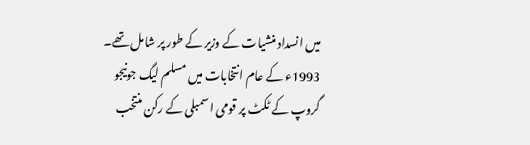میں انسداد منشیات کے وزیر کے طور پر شامل تھے۔ 1993ء کے عام انتخابات میں مسلم لیگ جونیجو گروپ کے ٹکٹ پر قومی اسمبلی کے رکن منتخب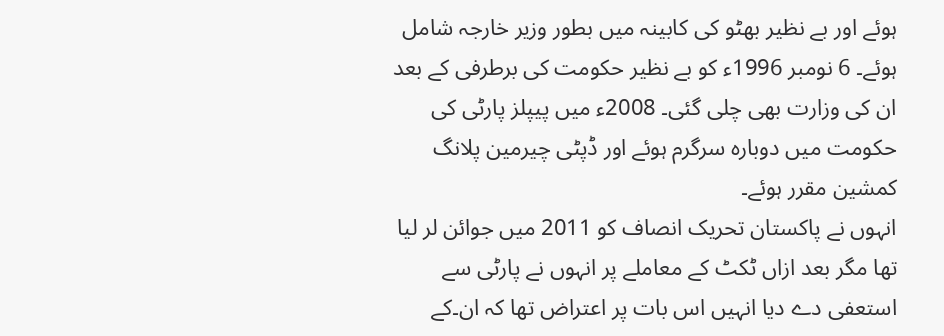ہوئے اور بے نظیر بھٹو کی کابینہ میں بطور وزیر خارجہ شامل ہوئے۔ 6 نومبر 1996ء کو بے نظیر حکومت کی برطرفی کے بعد ان کی وزارت بھی چلی گئی۔ 2008ء میں پیپلز پارٹی کی حکومت میں دوبارہ سرگرم ہوئے اور ڈپٹی چیرمین پلانگ کمشین مقرر ہوئے۔
انہوں نے پاکستان تحریک انصاف کو 2011 میں جوائن لر لیا تھا مگر بعد ازاں ٹکٹ کے معاملے پر انہوں نے پارٹی سے استعفی دے دیا انہیں اس بات پر اعتراض تھا کہ ان۔کے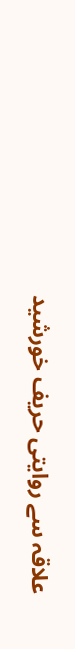علاقہ سے روایتی حریف خورشید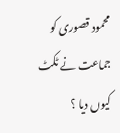محمود قصوری کو جماعت نے ٹکٹ کیوں دیا ؟